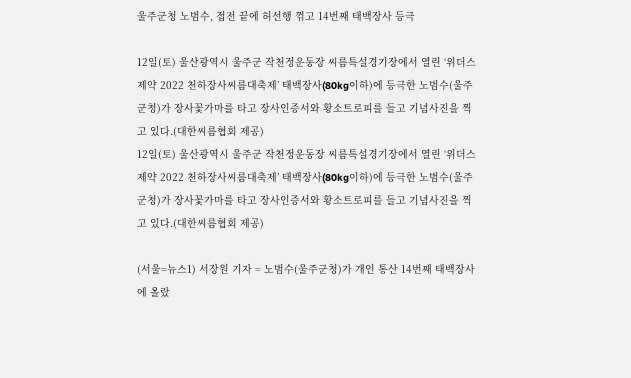울주군청 노범수, 접전 끝에 허선행 꺾고 14번째 태백장사 등극

12일(토) 울산광역시 울주군 작천정운동장 씨름특설경기장에서 열린 ‘위더스제약 2022 천하장사씨름대축제’ 태백장사(80kg이하)에 등극한 노범수(울주군청)가 장사꽃가마를 타고 장사인증서와 황소트로피를 들고 기념사진을 찍고 있다.(대한씨름협회 제공)
12일(토) 울산광역시 울주군 작천정운동장 씨름특설경기장에서 열린 ‘위더스제약 2022 천하장사씨름대축제’ 태백장사(80kg이하)에 등극한 노범수(울주군청)가 장사꽃가마를 타고 장사인증서와 황소트로피를 들고 기념사진을 찍고 있다.(대한씨름협회 제공)

(서울=뉴스1) 서장원 기자 = 노범수(울주군청)가 개인 통산 14번째 태백장사에 올랐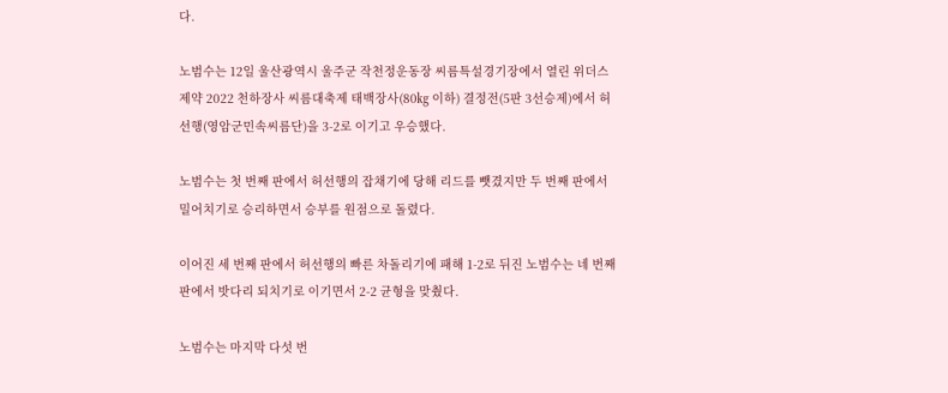다.

노범수는 12일 울산광역시 울주군 작천정운동장 씨름특설경기장에서 열린 위더스제약 2022 천하장사 씨름대축제 태백장사(80㎏ 이하) 결정전(5판 3선승제)에서 허선행(영암군민속씨름단)을 3-2로 이기고 우승했다.

노범수는 첫 번째 판에서 허선행의 잡채기에 당해 리드를 뺏겼지만 두 번째 판에서 밀어치기로 승리하면서 승부를 원점으로 돌렸다.

이어진 세 번째 판에서 허선행의 빠른 차돌리기에 패해 1-2로 뒤진 노범수는 네 번째 판에서 밧다리 되치기로 이기면서 2-2 균형을 맞췄다.

노범수는 마지막 다섯 번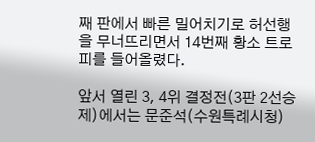째 판에서 빠른 밀어치기로 허선행을 무너뜨리면서 14번째 황소 트로피를 들어올렸다.

앞서 열린 3, 4위 결정전(3판 2선승제)에서는 문준석(수원특례시청)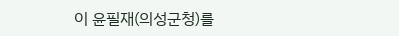이 윤필재(의성군청)를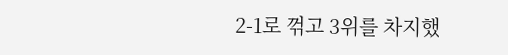2-1로 꺾고 3위를 차지했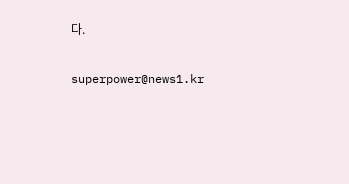다.

superpower@news1.kr